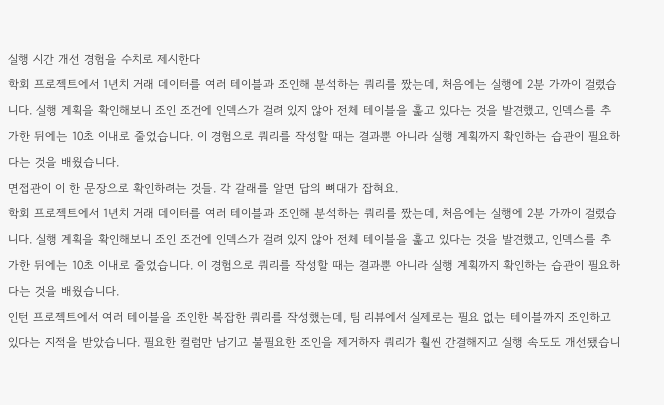실행 시간 개선 경험을 수치로 제시한다
학회 프로젝트에서 1년치 거래 데이터를 여러 테이블과 조인해 분석하는 쿼리를 짰는데, 처음에는 실행에 2분 가까이 걸렸습니다. 실행 계획을 확인해보니 조인 조건에 인덱스가 걸려 있지 않아 전체 테이블을 훑고 있다는 것을 발견했고, 인덱스를 추가한 뒤에는 10초 이내로 줄었습니다. 이 경험으로 쿼리를 작성할 때는 결과뿐 아니라 실행 계획까지 확인하는 습관이 필요하다는 것을 배웠습니다.
면접관이 이 한 문장으로 확인하려는 것들. 각 갈래를 알면 답의 뼈대가 잡혀요.
학회 프로젝트에서 1년치 거래 데이터를 여러 테이블과 조인해 분석하는 쿼리를 짰는데, 처음에는 실행에 2분 가까이 걸렸습니다. 실행 계획을 확인해보니 조인 조건에 인덱스가 걸려 있지 않아 전체 테이블을 훑고 있다는 것을 발견했고, 인덱스를 추가한 뒤에는 10초 이내로 줄었습니다. 이 경험으로 쿼리를 작성할 때는 결과뿐 아니라 실행 계획까지 확인하는 습관이 필요하다는 것을 배웠습니다.
인턴 프로젝트에서 여러 테이블을 조인한 복잡한 쿼리를 작성했는데, 팀 리뷰에서 실제로는 필요 없는 테이블까지 조인하고 있다는 지적을 받았습니다. 필요한 컬럼만 남기고 불필요한 조인을 제거하자 쿼리가 훨씬 간결해지고 실행 속도도 개선됐습니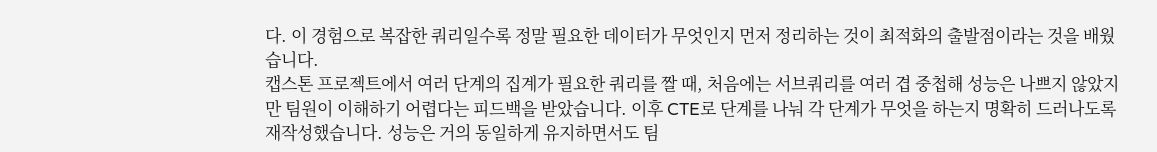다. 이 경험으로 복잡한 쿼리일수록 정말 필요한 데이터가 무엇인지 먼저 정리하는 것이 최적화의 출발점이라는 것을 배웠습니다.
캡스톤 프로젝트에서 여러 단계의 집계가 필요한 쿼리를 짤 때, 처음에는 서브쿼리를 여러 겹 중첩해 성능은 나쁘지 않았지만 팀원이 이해하기 어렵다는 피드백을 받았습니다. 이후 CTE로 단계를 나눠 각 단계가 무엇을 하는지 명확히 드러나도록 재작성했습니다. 성능은 거의 동일하게 유지하면서도 팀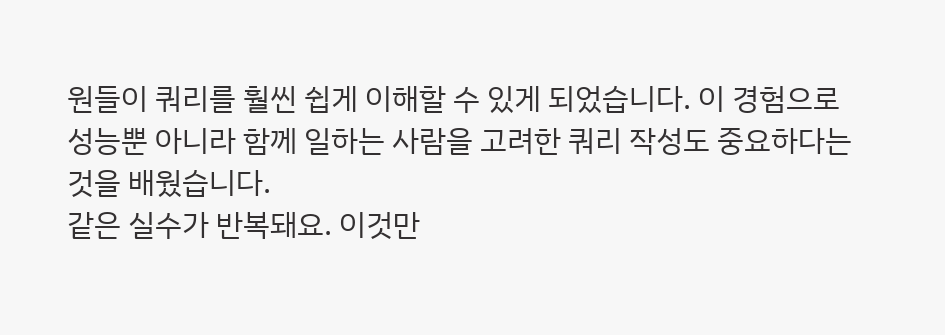원들이 쿼리를 훨씬 쉽게 이해할 수 있게 되었습니다. 이 경험으로 성능뿐 아니라 함께 일하는 사람을 고려한 쿼리 작성도 중요하다는 것을 배웠습니다.
같은 실수가 반복돼요. 이것만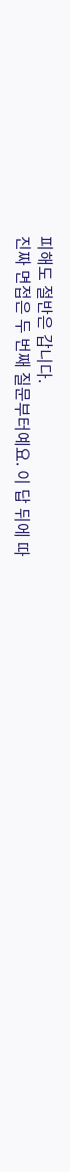피해도 절반은 갑니다.
진짜 면접은 두 번째 질문부터예요. 이 답 뒤에 따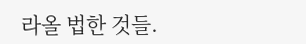라올 법한 것들.